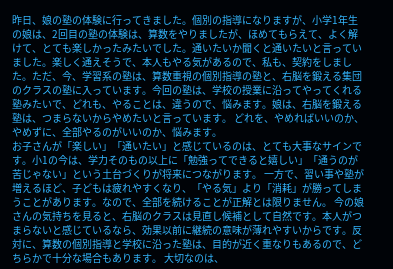昨日、娘の塾の体験に行ってきました。個別の指導になりますが、小学1年生の娘は、2回目の塾の体験は、算数をやりましたが、ほめてもらえて、よく解けて、とても楽しかったみたいでした。通いたいか聞くと通いたいと言っていました。楽しく通えそうで、本人もやる気があるので、私も、契約をしました。ただ、今、学習系の塾は、算数重視の個別指導の塾と、右脳を鍛える集団のクラスの塾に入っています。今回の塾は、学校の授業に沿ってやってくれる塾みたいで、どれも、やることは、違うので、悩みます。娘は、右脳を鍛える塾は、つまらないからやめたいと言っています。 どれを、やめればいいのか、やめずに、全部やるのがいいのか、悩みます。
お子さんが「楽しい」「通いたい」と感じているのは、とても大事なサインです。小1の今は、学力そのもの以上に「勉強ってできると嬉しい」「通うのが苦じゃない」という土台づくりが将来につながります。 一方で、習い事や塾が増えるほど、子どもは疲れやすくなり、「やる気」より「消耗」が勝ってしまうことがあります。なので、全部を続けることが正解とは限りません。 今の娘さんの気持ちを見ると、右脳のクラスは見直し候補として自然です。本人がつまらないと感じているなら、効果以前に継続の意味が薄れやすいからです。反対に、算数の個別指導と学校に沿った塾は、目的が近く重なりもあるので、どちらかで十分な場合もあります。 大切なのは、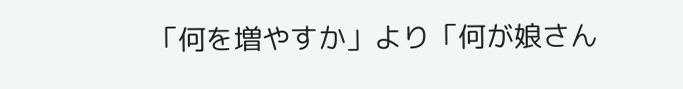「何を増やすか」より「何が娘さん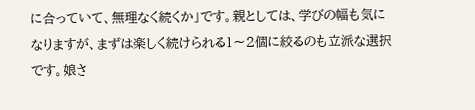に合っていて、無理なく続くか」です。親としては、学びの幅も気になりますが、まずは楽しく続けられる1〜2個に絞るのも立派な選択です。娘さ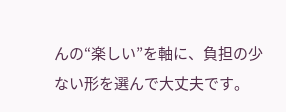んの“楽しい”を軸に、負担の少ない形を選んで大丈夫です。